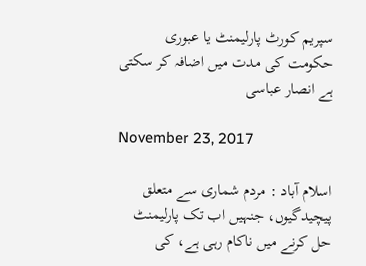سپریم کورٹ پارلیمنٹ یا عبوری حکومت کی مدت میں اضافہ کر سکتی ہے انصار عباسی

November 23, 2017

اسلام آباد : مردم شماری سے متعلق پیچیدگیوں، جنہیں اب تک پارلیمنٹ حل کرنے میں ناکام رہی ہے، کی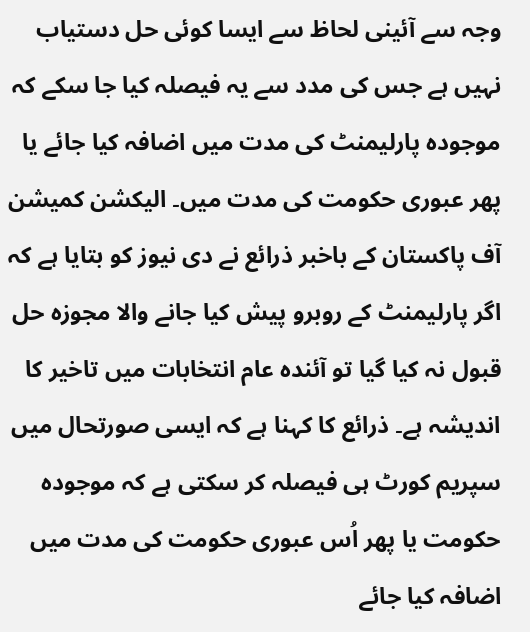وجہ سے آئینی لحاظ سے ایسا کوئی حل دستیاب نہیں ہے جس کی مدد سے یہ فیصلہ کیا جا سکے کہ موجودہ پارلیمنٹ کی مدت میں اضافہ کیا جائے یا پھر عبوری حکومت کی مدت میں۔ الیکشن کمیشن آف پاکستان کے باخبر ذرائع نے دی نیوز کو بتایا ہے کہ اگر پارلیمنٹ کے روبرو پیش کیا جانے والا مجوزہ حل قبول نہ کیا گیا تو آئندہ عام انتخابات میں تاخیر کا اندیشہ ہے۔ ذرائع کا کہنا ہے کہ ایسی صورتحال میں سپریم کورٹ ہی فیصلہ کر سکتی ہے کہ موجودہ حکومت یا پھر اُس عبوری حکومت کی مدت میں اضافہ کیا جائے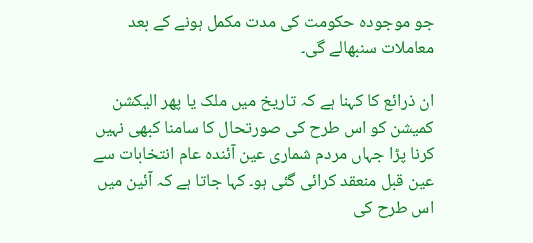جو موجودہ حکومت کی مدت مکمل ہونے کے بعد معاملات سنبھالے گی۔

ان ذرائع کا کہنا ہے کہ تاریخ میں ملک یا پھر الیکشن کمیشن کو اس طرح کی صورتحال کا سامنا کبھی نہیں کرنا پڑا جہاں مردم شماری عین آئندہ عام انتخابات سے عین قبل منعقد کرائی گئی ہو۔ کہا جاتا ہے کہ آئین میں اس طرح کی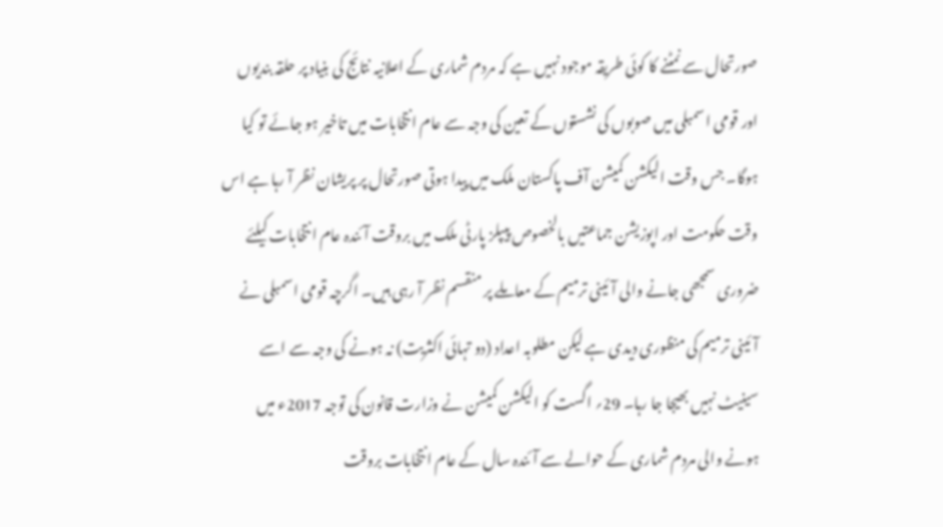صورتحال سے نمٹنے کا کوئی طریقہ موجود نہیں ہے کہ مردم شماری کے اعلانیہ نتائج کی بنیاد پر حلقہ بندیوں اور قومی اسمبلی میں صوبوں کی نشستوں کے تعین کی وجہ سے عام انتخابات میں تاخیر ہو جائے تو کیا ہوگا۔ جس وقت الیکشن کمیشن آف پاکستان ملک میں پیدا ہوتی صورتحال پر پریشان نظر آ رہا ہے اس وقت حکومت اور اپوزیشن جماعتیں بالخصوص پیپلز پارٹی ملک میں بروقت آئندہ عام انتخابات کیلئے ضروری سمجھی جانے والی آئینی ترمیم کے معاملے پر منقسم نظر آ رہی ہیں۔ اگرچہ قومی اسمبلی نے آئینی ترمیم کی منظوری دیدی ہے لیکن مطلوبہ اعداد (دو تہائی اکثریت) نہ ہونے کی وجہ سے اسے سینیٹ نہیں بھیجا جا رہا۔ 29؍ اگست کو الیکشن کمیشن نے وزارت قانون کی توجہ 2017ء میں ہونے والی مردم شماری کے حوالے سے آئندہ سال کے عام انتخابات بروقت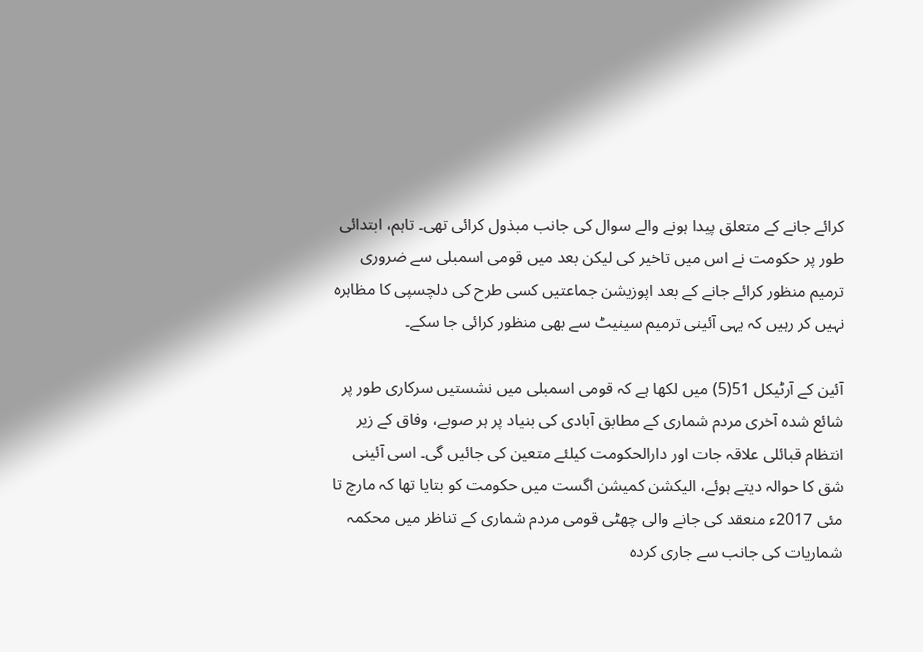کرائے جانے کے متعلق پیدا ہونے والے سوال کی جانب مبذول کرائی تھی۔ تاہم، ابتدائی طور پر حکومت نے اس میں تاخیر کی لیکن بعد میں قومی اسمبلی سے ضروری ترمیم منظور کرائے جانے کے بعد اپوزیشن جماعتیں کسی طرح کی دلچسپی کا مظاہرہ نہیں کر رہیں کہ یہی آئینی ترمیم سینیٹ سے بھی منظور کرائی جا سکے۔

آئین کے آرٹیکل 51(5) میں لکھا ہے کہ قومی اسمبلی میں نشستیں سرکاری طور پر شائع شدہ آخری مردم شماری کے مطابق آبادی کی بنیاد پر ہر صوبے، وفاق کے زیر انتظام قبائلی علاقہ جات اور دارالحکومت کیلئے متعین کی جائیں گی۔ اسی آئینی شق کا حوالہ دیتے ہوئے، الیکشن کمیشن اگست میں حکومت کو بتایا تھا کہ مارچ تا مئی 2017ء منعقد کی جانے والی چھٹی قومی مردم شماری کے تناظر میں محکمہ شماریات کی جانب سے جاری کردہ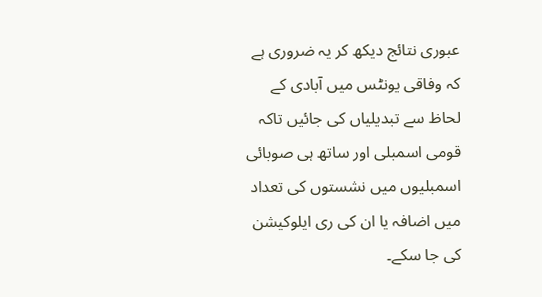عبوری نتائج دیکھ کر یہ ضروری ہے کہ وفاقی یونٹس میں آبادی کے لحاظ سے تبدیلیاں کی جائیں تاکہ قومی اسمبلی اور ساتھ ہی صوبائی اسمبلیوں میں نشستوں کی تعداد میں اضافہ یا ان کی ری ایلوکیشن کی جا سکے۔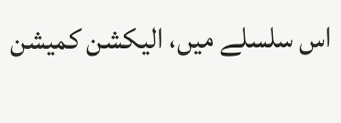اس سلسلے میں، الیکشن کمیشن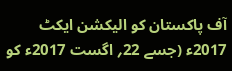آف پاکستان کو الیکشن ایکٹ 2017ء (جسے 22؍ اگست 2017ء کو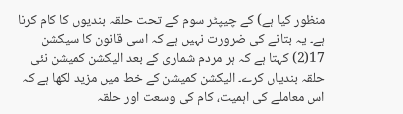منظور کیا ہے) کے چیپٹر سوم کے تحت حلقہ بندیوں کا کام کرنا ہے۔ یہ بتانے کی ضرورت نہیں ہے کہ اسی قانون کا سیکشن 17(2) کہتا ہے کہ ہر مردم شماری کے بعد الیکشن کمیشن نئی حلقہ بندیاں کرے۔ الیکشن کمیشن کے خط میں مزید لکھا ہے کہ اس معاملے کی اہمیت، کام کی وسعت اور حلقہ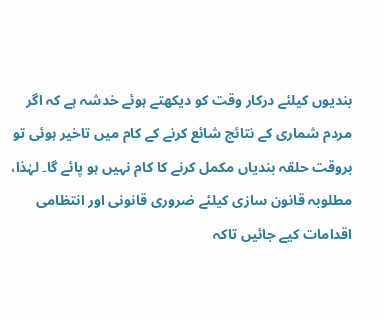بندیوں کیلئے درکار وقت کو دیکھتے ہوئے خدشہ ہے کہ اگر مردم شماری کے نتائج شائع کرنے کے کام میں تاخیر ہوئی تو بروقت حلقہ بندیاں مکمل کرنے کا کام نہیں ہو پائے گا۔ لہٰذا، مطلوبہ قانون سازی کیلئے ضروری قانونی اور انتظامی اقدامات کیے جائیں تاکہ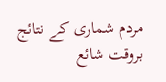مردم شماری کے نتائج بروقت شائع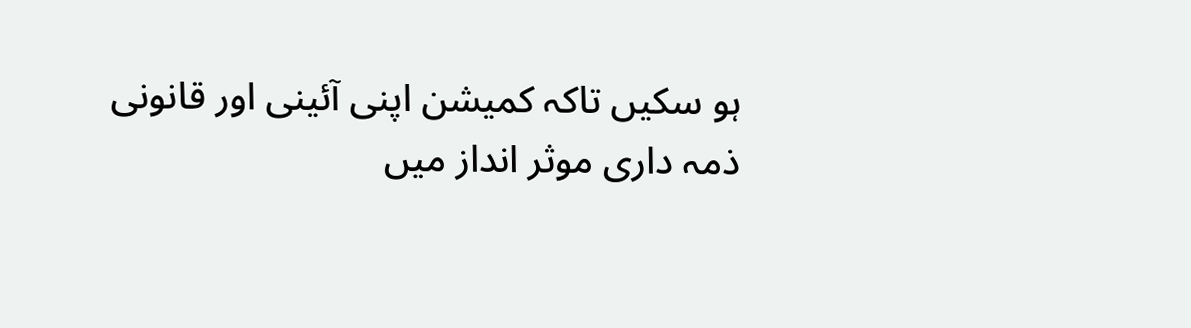ہو سکیں تاکہ کمیشن اپنی آئینی اور قانونی ذمہ داری موثر انداز میں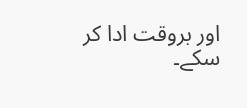اور بروقت ادا کر سکے۔